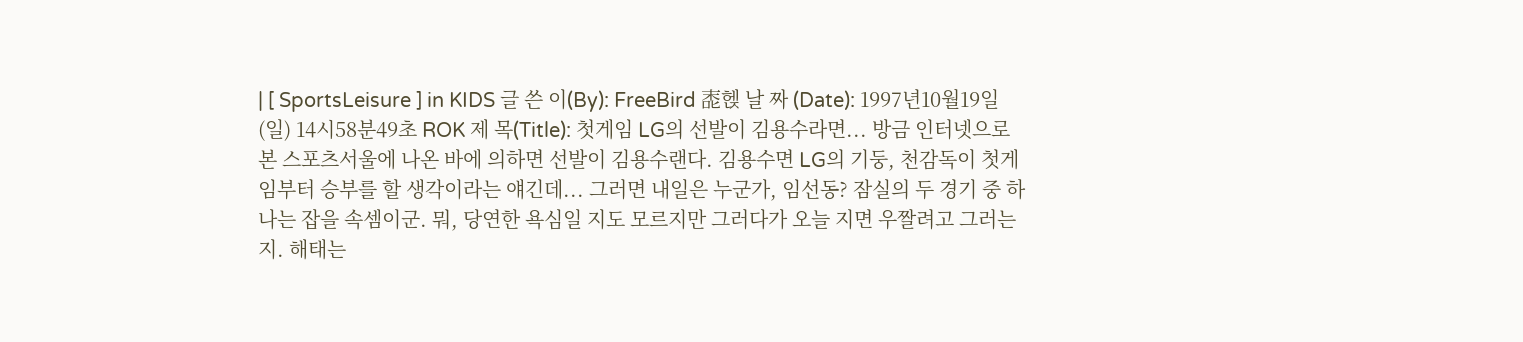| [ SportsLeisure ] in KIDS 글 쓴 이(By): FreeBird 唜헩 날 짜 (Date): 1997년10월19일(일) 14시58분49초 ROK 제 목(Title): 첫게임 LG의 선발이 김용수라면... 방금 인터넷으로 본 스포츠서울에 나온 바에 의하면 선발이 김용수랜다. 김용수면 LG의 기둥, 천감독이 첫게임부터 승부를 할 생각이라는 얘긴데... 그러면 내일은 누군가, 임선동? 잠실의 두 경기 중 하나는 잡을 속셈이군. 뭐, 당연한 욕심일 지도 모르지만 그러다가 오늘 지면 우짤려고 그러는지. 해태는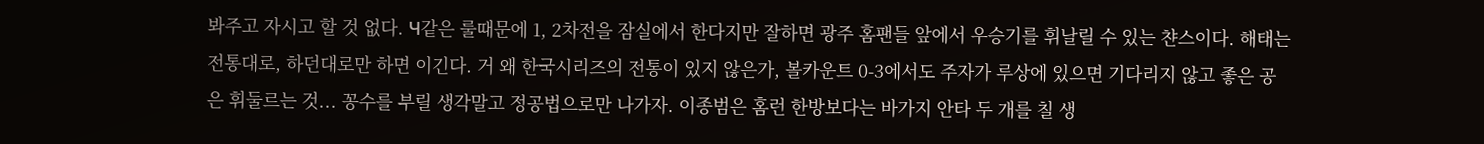봐주고 자시고 할 것 없다. Ч같은 룰때문에 1, 2차전을 잠실에서 한다지만 잘하면 광주 홈팬들 앞에서 우승기를 휘날릴 수 있는 챤스이다. 해태는 전통대로, 하던대로만 하면 이긴다. 거 왜 한국시리즈의 전통이 있지 않은가, 볼카운트 0-3에서도 주자가 루상에 있으면 기다리지 않고 좋은 공은 휘둘르는 것... 꽁수를 부릴 생각말고 정공법으로만 나가자. 이종범은 홈런 한방보다는 바가지 안타 두 개를 칠 생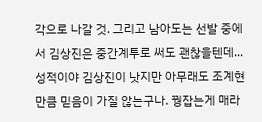각으로 나갈 것. 그리고 남아도는 선발 중에서 김상진은 중간계투로 써도 괜찮을텐데... 성적이야 김상진이 낫지만 아무래도 조계현만큼 믿음이 가질 않는구나. 꿩잡는게 매라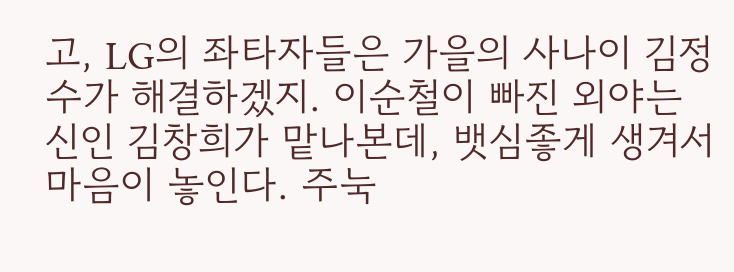고, LG의 좌타자들은 가을의 사나이 김정수가 해결하겠지. 이순철이 빠진 외야는 신인 김창희가 맡나본데, 뱃심좋게 생겨서 마음이 놓인다. 주눅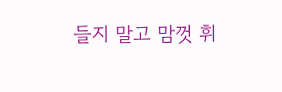들지 말고 맘껏 휘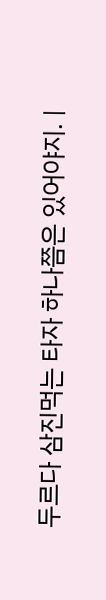두르다 삼진먹는 타자 하나쯤은 있어야지. |